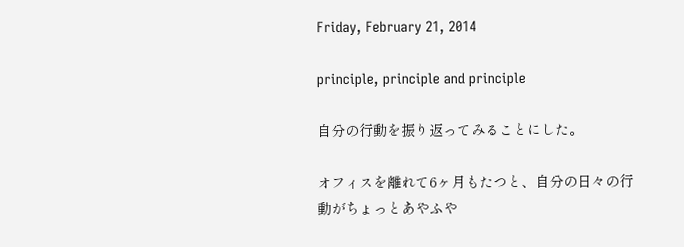Friday, February 21, 2014

principle, principle and principle

自分の行動を振り返ってみることにした。

オフィスを離れて6ヶ月もたつと、自分の日々の行動がちょっとあやふや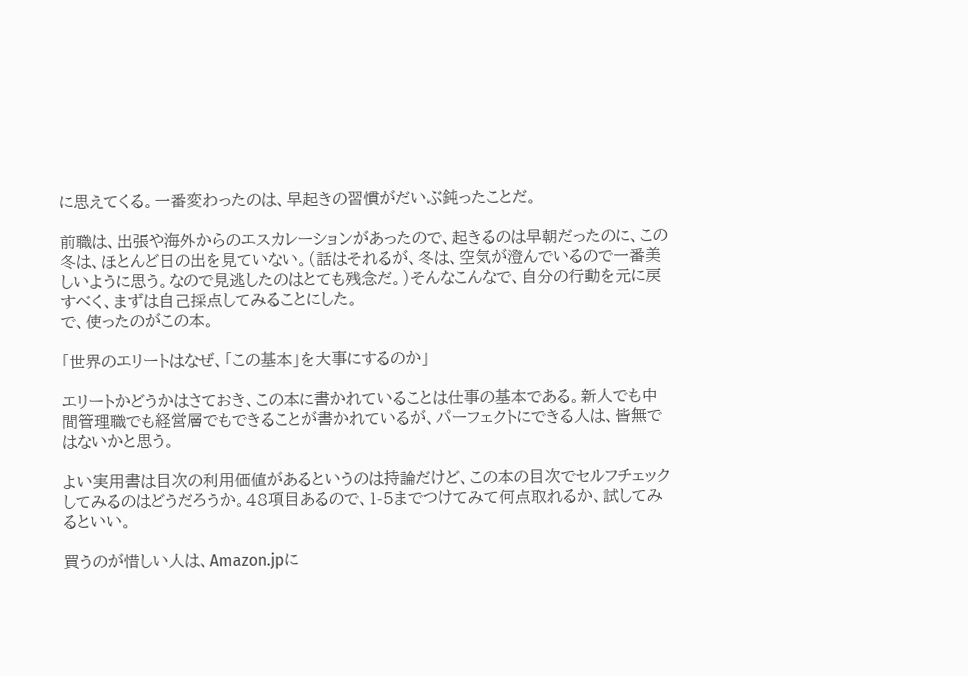に思えてくる。一番変わったのは、早起きの習慣がだいぶ鈍ったことだ。

前職は、出張や海外からのエスカレーションがあったので、起きるのは早朝だったのに、この冬は、ほとんど日の出を見ていない。(話はそれるが、冬は、空気が澄んでいるので一番美しいように思う。なので見逃したのはとても残念だ。)そんなこんなで、自分の行動を元に戻すべく、まずは自己採点してみることにした。
で、使ったのがこの本。

「世界のエリートはなぜ、「この基本」を大事にするのか」

エリートかどうかはさておき、この本に書かれていることは仕事の基本である。新人でも中間管理職でも経営層でもできることが書かれているが、パーフェクトにできる人は、皆無ではないかと思う。

よい実用書は目次の利用価値があるというのは持論だけど、この本の目次でセルフチェックしてみるのはどうだろうか。48項目あるので、1-5までつけてみて何点取れるか、試してみるといい。

買うのが惜しい人は、Amazon.jpに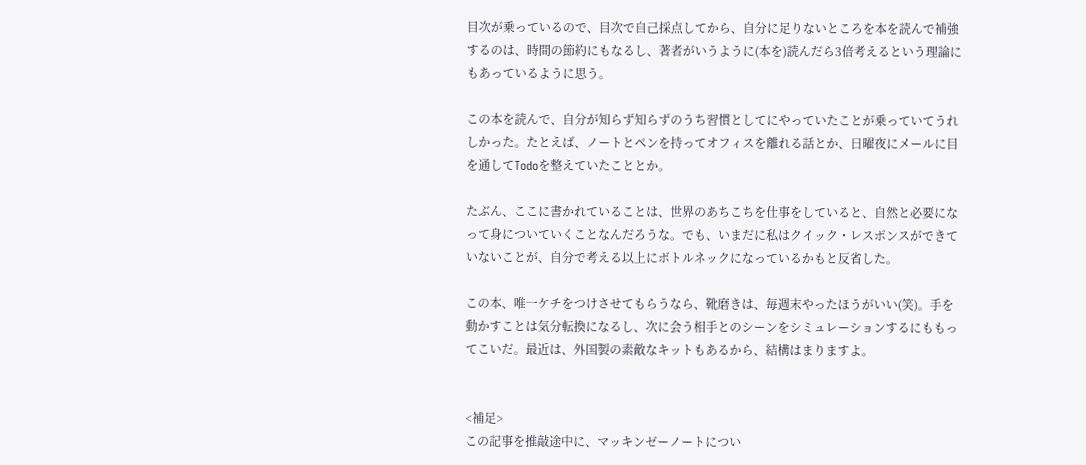目次が乗っているので、目次で自己採点してから、自分に足りないところを本を読んで補強するのは、時間の節約にもなるし、著者がいうように(本を)読んだら3倍考えるという理論にもあっているように思う。

この本を読んで、自分が知らず知らずのうち習慣としてにやっていたことが乗っていてうれしかった。たとえば、ノートとペンを持ってオフィスを離れる話とか、日曜夜にメールに目を通してTodoを整えていたこととか。

たぶん、ここに書かれていることは、世界のあちこちを仕事をしていると、自然と必要になって身についていくことなんだろうな。でも、いまだに私はクイック・レスポンスができていないことが、自分で考える以上にボトルネックになっているかもと反省した。

この本、唯一ケチをつけさせてもらうなら、靴磨きは、毎週末やったほうがいい(笑)。手を動かすことは気分転換になるし、次に会う相手とのシーンをシミュレーションするにももってこいだ。最近は、外国製の素敵なキットもあるから、結構はまりますよ。


<補足>
この記事を推敲途中に、マッキンゼーノートについ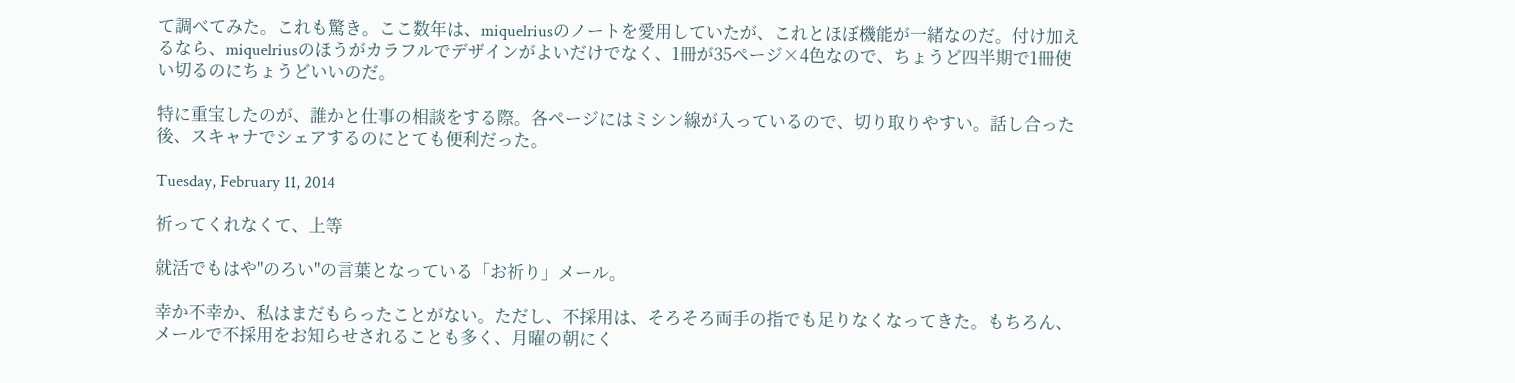て調べてみた。これも驚き。ここ数年は、miquelriusのノートを愛用していたが、これとほぼ機能が一緒なのだ。付け加えるなら、miquelriusのほうがカラフルでデザインがよいだけでなく、1冊が35ページ×4色なので、ちょうど四半期で1冊使い切るのにちょうどいいのだ。

特に重宝したのが、誰かと仕事の相談をする際。各ページにはミシン線が入っているので、切り取りやすい。話し合った後、スキャナでシェアするのにとても便利だった。

Tuesday, February 11, 2014

祈ってくれなくて、上等

就活でもはや"のろい"の言葉となっている「お祈り」メール。

幸か不幸か、私はまだもらったことがない。ただし、不採用は、そろそろ両手の指でも足りなくなってきた。もちろん、メールで不採用をお知らせされることも多く、月曜の朝にく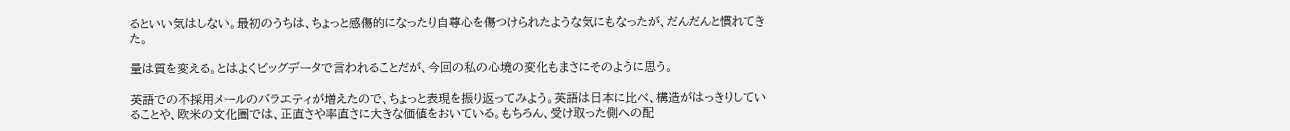るといい気はしない。最初のうちは、ちょっと感傷的になったり自尊心を傷つけられたような気にもなったが、だんだんと慣れてきた。

量は質を変える。とはよくビッグデータで言われることだが、今回の私の心境の変化もまさにそのように思う。

英語での不採用メールのバラエティが増えたので、ちょっと表現を振り返ってみよう。英語は日本に比べ、構造がはっきりしていることや、欧米の文化圏では、正直さや率直さに大きな価値をおいている。もちろん、受け取った側への配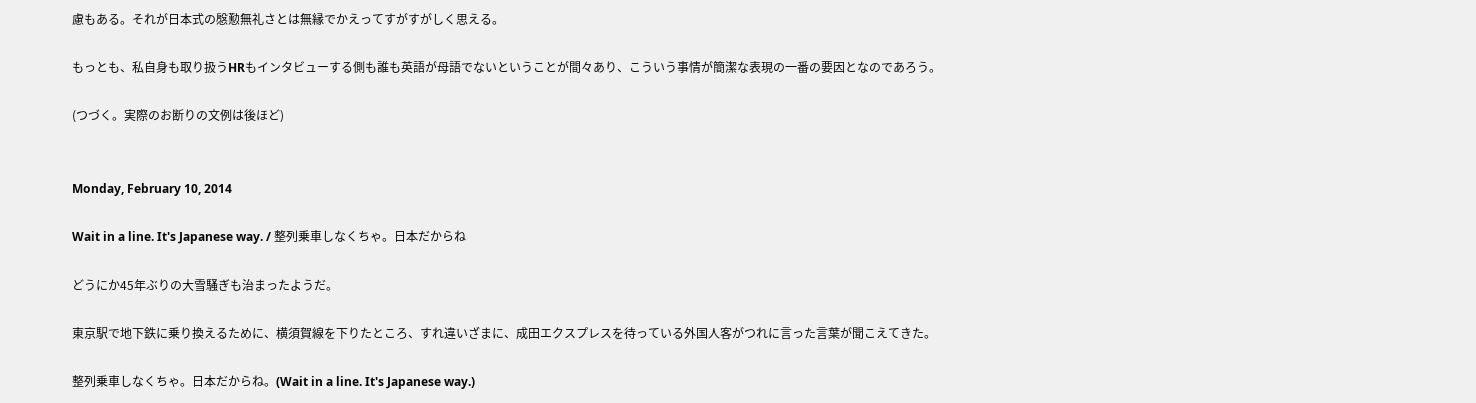慮もある。それが日本式の慇懃無礼さとは無縁でかえってすがすがしく思える。

もっとも、私自身も取り扱うHRもインタビューする側も誰も英語が母語でないということが間々あり、こういう事情が簡潔な表現の一番の要因となのであろう。

(つづく。実際のお断りの文例は後ほど)


Monday, February 10, 2014

Wait in a line. It's Japanese way. / 整列乗車しなくちゃ。日本だからね

どうにか45年ぶりの大雪騒ぎも治まったようだ。

東京駅で地下鉄に乗り換えるために、横須賀線を下りたところ、すれ違いざまに、成田エクスプレスを待っている外国人客がつれに言った言葉が聞こえてきた。

整列乗車しなくちゃ。日本だからね。(Wait in a line. It's Japanese way.)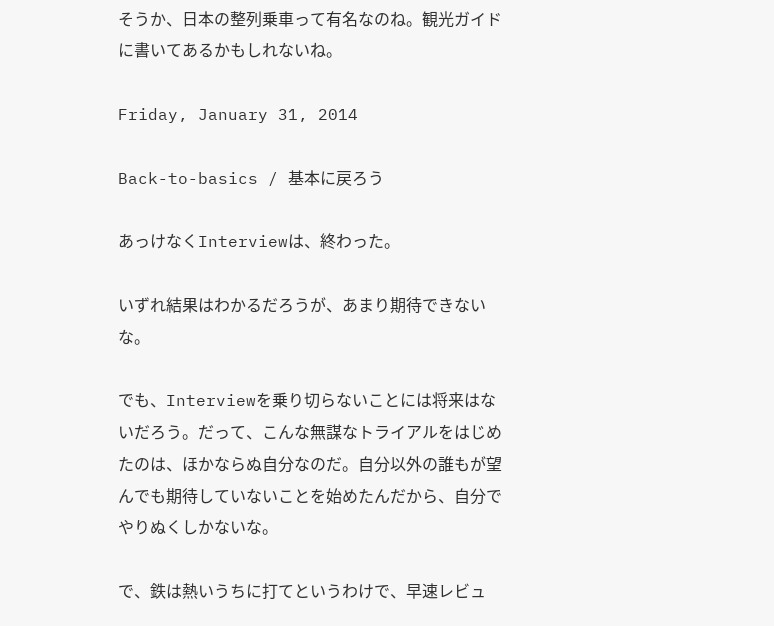そうか、日本の整列乗車って有名なのね。観光ガイドに書いてあるかもしれないね。

Friday, January 31, 2014

Back-to-basics / 基本に戻ろう

あっけなくInterviewは、終わった。

いずれ結果はわかるだろうが、あまり期待できないな。

でも、Interviewを乗り切らないことには将来はないだろう。だって、こんな無謀なトライアルをはじめたのは、ほかならぬ自分なのだ。自分以外の誰もが望んでも期待していないことを始めたんだから、自分でやりぬくしかないな。

で、鉄は熱いうちに打てというわけで、早速レビュ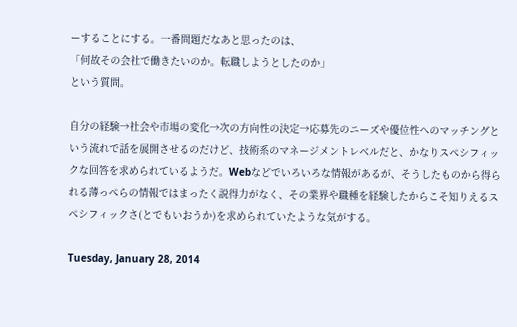ーすることにする。一番問題だなあと思ったのは、
「何故その会社で働きたいのか。転職しようとしたのか」
という質問。

自分の経験→社会や市場の変化→次の方向性の決定→応募先のニーズや優位性へのマッチングという流れで話を展開させるのだけど、技術系のマネージメントレベルだと、かなりスペシフィックな回答を求められているようだ。Webなどでいろいろな情報があるが、そうしたものから得られる薄っぺらの情報ではまったく説得力がなく、その業界や職種を経験したからこそ知りえるスペシフィックさ(とでもいおうか)を求められていたような気がする。

Tuesday, January 28, 2014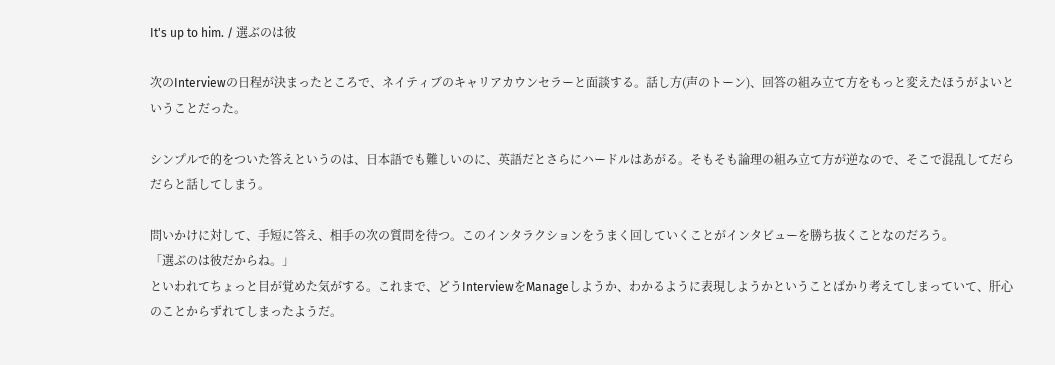It's up to him. / 選ぶのは彼

次のInterviewの日程が決まったところで、ネイティブのキャリアカウンセラーと面談する。話し方(声のトーン)、回答の組み立て方をもっと変えたほうがよいということだった。

シンプルで的をついた答えというのは、日本語でも難しいのに、英語だとさらにハードルはあがる。そもそも論理の組み立て方が逆なので、そこで混乱してだらだらと話してしまう。

問いかけに対して、手短に答え、相手の次の質問を待つ。このインタラクションをうまく回していくことがインタビューを勝ち抜くことなのだろう。
「選ぶのは彼だからね。」
といわれてちょっと目が覚めた気がする。これまで、どうInterviewをManageしようか、わかるように表現しようかということばかり考えてしまっていて、肝心のことからずれてしまったようだ。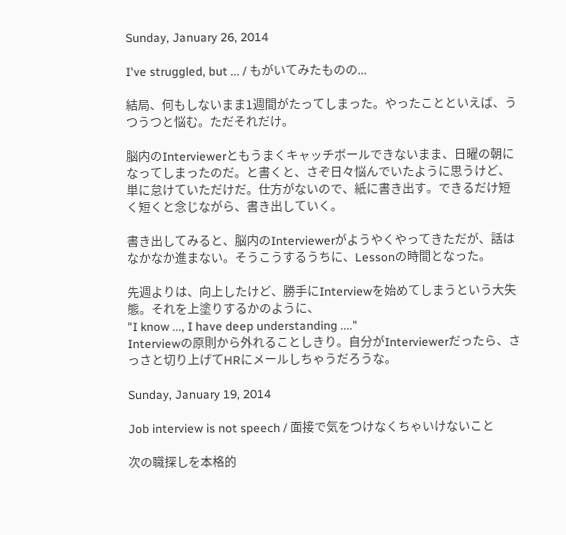Sunday, January 26, 2014

I've struggled, but ... / もがいてみたものの...

結局、何もしないまま1週間がたってしまった。やったことといえば、うつうつと悩む。ただそれだけ。

脳内のInterviewerともうまくキャッチボールできないまま、日曜の朝になってしまったのだ。と書くと、さぞ日々悩んでいたように思うけど、単に怠けていただけだ。仕方がないので、紙に書き出す。できるだけ短く短くと念じながら、書き出していく。

書き出してみると、脳内のInterviewerがようやくやってきただが、話はなかなか進まない。そうこうするうちに、Lessonの時間となった。

先週よりは、向上したけど、勝手にInterviewを始めてしまうという大失態。それを上塗りするかのように、
"I know ..., I have deep understanding ...."
Interviewの原則から外れることしきり。自分がInterviewerだったら、さっさと切り上げてHRにメールしちゃうだろうな。

Sunday, January 19, 2014

Job interview is not speech / 面接で気をつけなくちゃいけないこと

次の職探しを本格的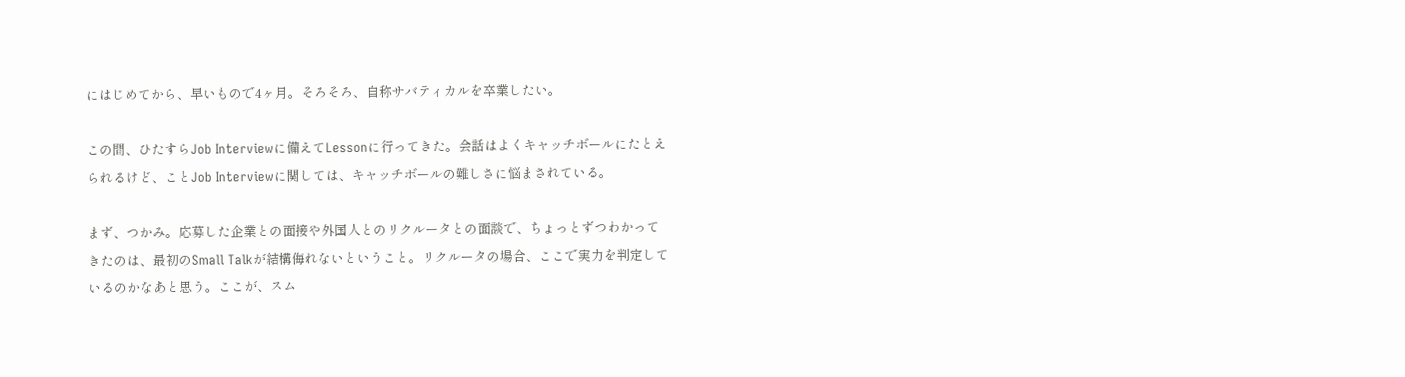にはじめてから、早いもので4ヶ月。そろそろ、自称サバティカルを卒業したい。

この間、ひたすらJob Interviewに備えてLessonに行ってきた。会話はよくキャッチボールにたとえられるけど、ことJob Interviewに関しては、キャッチボールの難しさに悩まされている。

まず、つかみ。応募した企業との面接や外国人とのリクルータとの面談で、ちょっとずつわかってきたのは、最初のSmall Talkが結構侮れないということ。リクルータの場合、ここで実力を判定しているのかなあと思う。ここが、スム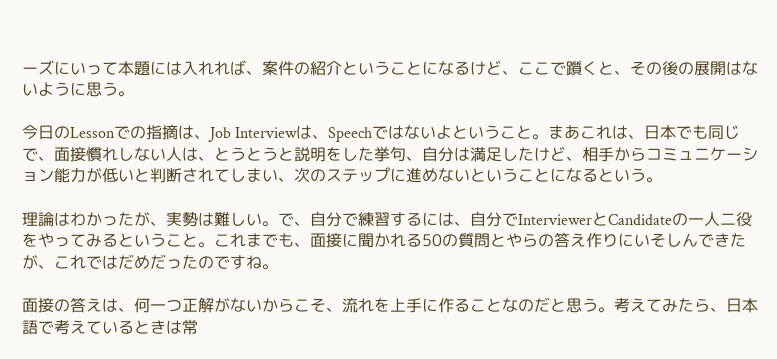ーズにいって本題には入れれば、案件の紹介ということになるけど、ここで躓くと、その後の展開はないように思う。

今日のLessonでの指摘は、Job Interviewは、Speechではないよということ。まあこれは、日本でも同じで、面接慣れしない人は、とうとうと説明をした挙句、自分は満足したけど、相手からコミュニケーション能力が低いと判断されてしまい、次のステップに進めないということになるという。

理論はわかったが、実勢は難しい。で、自分で練習するには、自分でInterviewerとCandidateの一人二役をやってみるということ。これまでも、面接に聞かれる50の質問とやらの答え作りにいそしんできたが、これではだめだったのですね。

面接の答えは、何一つ正解がないからこそ、流れを上手に作ることなのだと思う。考えてみたら、日本語で考えているときは常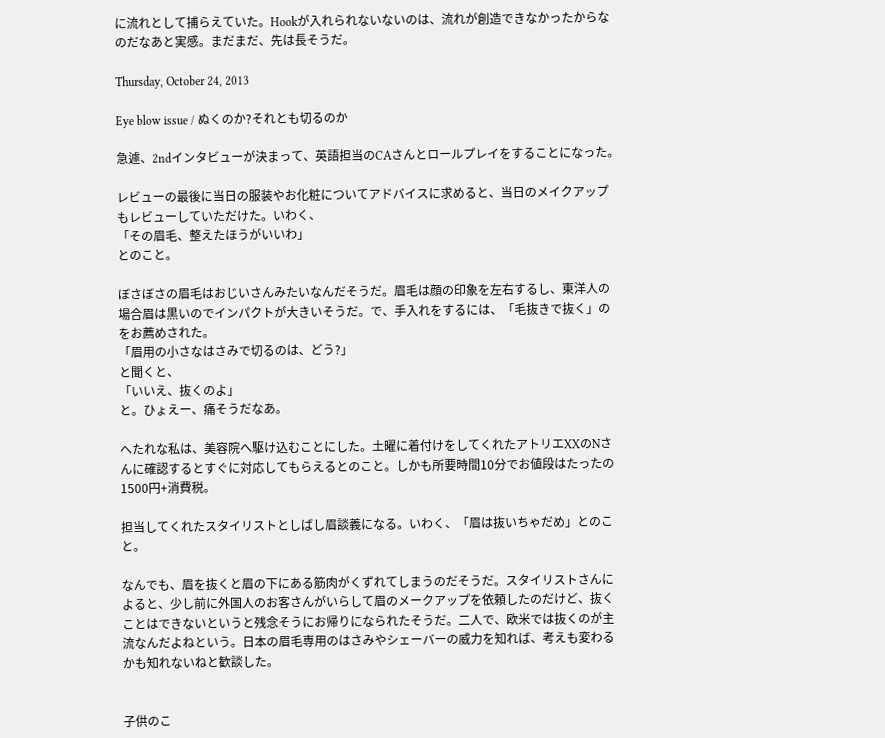に流れとして捕らえていた。Hookが入れられないないのは、流れが創造できなかったからなのだなあと実感。まだまだ、先は長そうだ。

Thursday, October 24, 2013

Eye blow issue / ぬくのか?それとも切るのか

急遽、2ndインタビューが決まって、英語担当のCAさんとロールプレイをすることになった。

レビューの最後に当日の服装やお化粧についてアドバイスに求めると、当日のメイクアップもレビューしていただけた。いわく、
「その眉毛、整えたほうがいいわ」
とのこと。

ぼさぼさの眉毛はおじいさんみたいなんだそうだ。眉毛は顔の印象を左右するし、東洋人の場合眉は黒いのでインパクトが大きいそうだ。で、手入れをするには、「毛抜きで抜く」のをお薦めされた。
「眉用の小さなはさみで切るのは、どう?」
と聞くと、
「いいえ、抜くのよ」
と。ひょえー、痛そうだなあ。

へたれな私は、美容院へ駆け込むことにした。土曜に着付けをしてくれたアトリエXXのNさんに確認するとすぐに対応してもらえるとのこと。しかも所要時間10分でお値段はたったの1500円+消費税。

担当してくれたスタイリストとしばし眉談義になる。いわく、「眉は抜いちゃだめ」とのこと。

なんでも、眉を抜くと眉の下にある筋肉がくずれてしまうのだそうだ。スタイリストさんによると、少し前に外国人のお客さんがいらして眉のメークアップを依頼したのだけど、抜くことはできないというと残念そうにお帰りになられたそうだ。二人で、欧米では抜くのが主流なんだよねという。日本の眉毛専用のはさみやシェーバーの威力を知れば、考えも変わるかも知れないねと歓談した。


子供のこ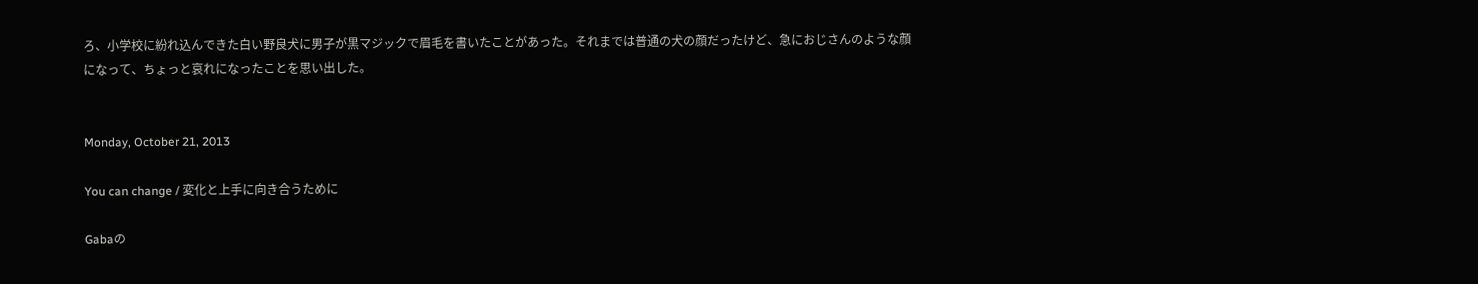ろ、小学校に紛れ込んできた白い野良犬に男子が黒マジックで眉毛を書いたことがあった。それまでは普通の犬の顔だったけど、急におじさんのような顔になって、ちょっと哀れになったことを思い出した。


Monday, October 21, 2013

You can change / 変化と上手に向き合うために

Gabaの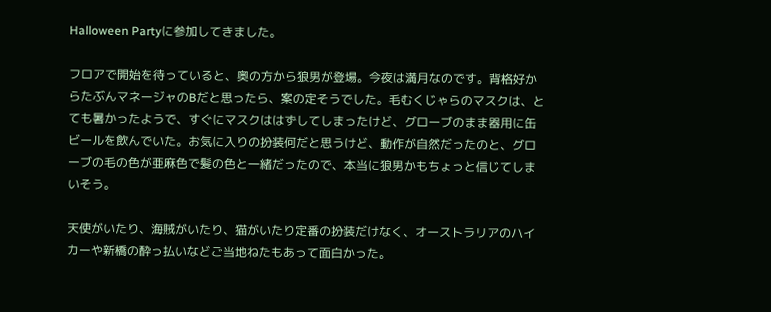Halloween Partyに参加してきました。

フロアで開始を待っていると、奥の方から狼男が登場。今夜は満月なのです。背格好からたぶんマネージャのBだと思ったら、案の定そうでした。毛むくじゃらのマスクは、とても暑かったようで、すぐにマスクははずしてしまったけど、グローブのまま器用に缶ビールを飲んでいた。お気に入りの扮装何だと思うけど、動作が自然だったのと、グローブの毛の色が亜麻色で髪の色と一緒だったので、本当に狼男かもちょっと信じてしまいそう。

天使がいたり、海賊がいたり、猫がいたり定番の扮装だけなく、オーストラリアのハイカーや新橋の酔っ払いなどご当地ねたもあって面白かった。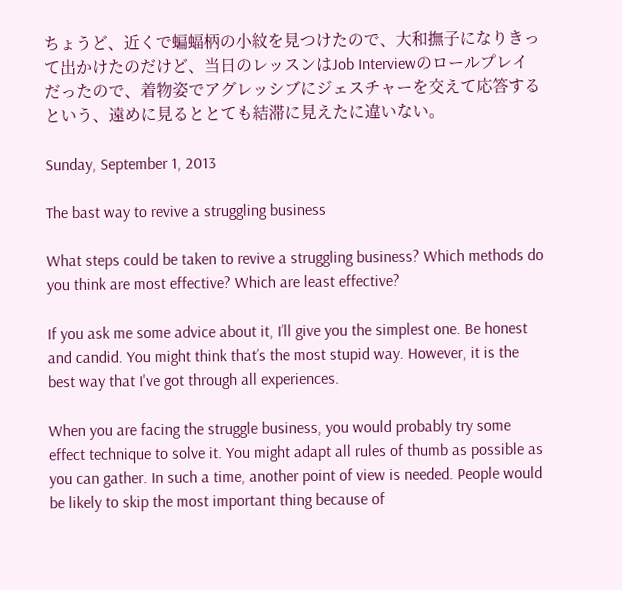ちょうど、近くで蝙蝠柄の小紋を見つけたので、大和撫子になりきって出かけたのだけど、当日のレッスンはJob Interviewのロールプレイだったので、着物姿でアグレッシブにジェスチャーを交えて応答するという、遠めに見るととても結滞に見えたに違いない。

Sunday, September 1, 2013

The bast way to revive a struggling business

What steps could be taken to revive a struggling business? Which methods do you think are most effective? Which are least effective?

If you ask me some advice about it, I’ll give you the simplest one. Be honest and candid. You might think that’s the most stupid way. However, it is the best way that I've got through all experiences.

When you are facing the struggle business, you would probably try some effect technique to solve it. You might adapt all rules of thumb as possible as you can gather. In such a time, another point of view is needed. People would be likely to skip the most important thing because of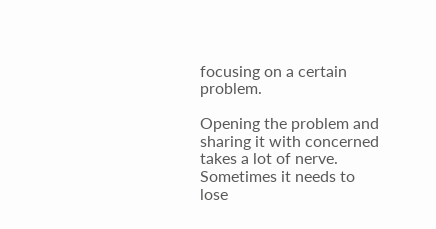focusing on a certain problem.

Opening the problem and sharing it with concerned takes a lot of nerve. Sometimes it needs to lose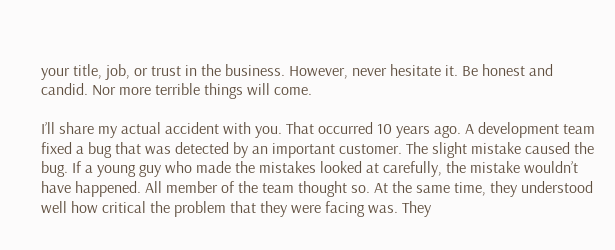your title, job, or trust in the business. However, never hesitate it. Be honest and candid. Nor more terrible things will come.

I’ll share my actual accident with you. That occurred 10 years ago. A development team fixed a bug that was detected by an important customer. The slight mistake caused the bug. If a young guy who made the mistakes looked at carefully, the mistake wouldn’t have happened. All member of the team thought so. At the same time, they understood well how critical the problem that they were facing was. They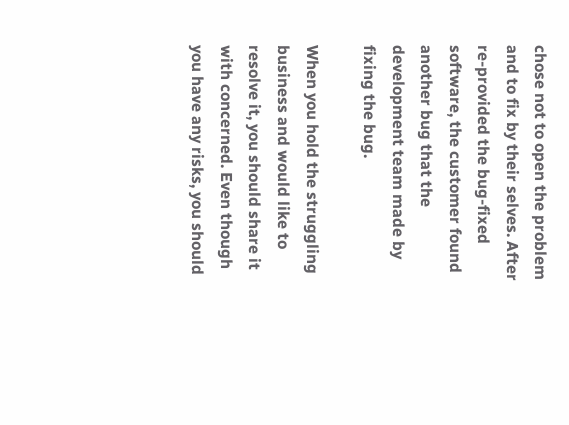chose not to open the problem and to fix by their selves. After re-provided the bug-fixed software, the customer found another bug that the development team made by fixing the bug.

When you hold the struggling business and would like to resolve it, you should share it with concerned. Even though you have any risks, you should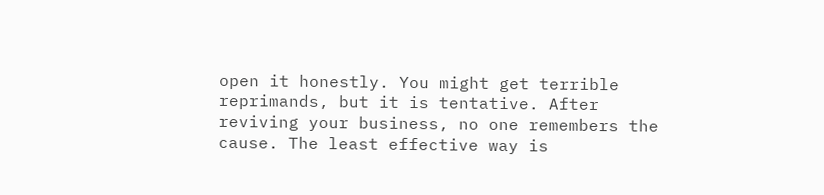open it honestly. You might get terrible reprimands, but it is tentative. After reviving your business, no one remembers the cause. The least effective way is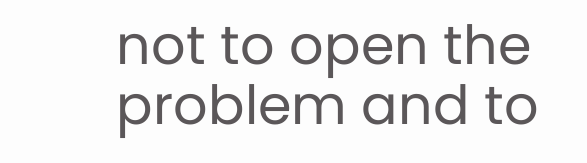not to open the problem and to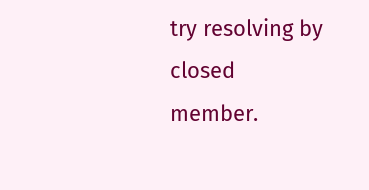try resolving by closed member.